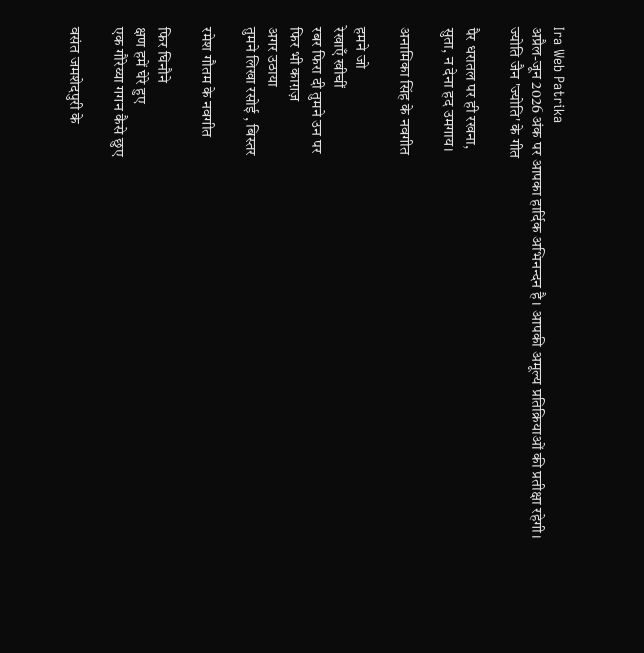Ira Web Patrika
अप्रैल-जून 2026 अंक पर आपका हार्दिक अभिनन्दन है। आपकी अमूल्य प्रतिक्रियाओं की प्रतीक्षा रहेगी।
ज्योति जैन 'ज्योति' के गीत

पैर धरातल पर ही रखना,
सुता, न देना हद उमगाय।

अनामिका सिंह के नवगीत

हमने जो
रेखाएँ खीचीं
रबर फिरा दी तुमने उन पर
फिर भी काग़ज़
अगर उठाया
तुमने लिखा रसोई , बिस्तर

रमेश गौतम के नवगीत

फिर घिनौने
क्षण हमें घेरे हुए
एक गौरेय्या गगन कैसे छुए

वसंत जमशेदपुरी के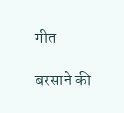गीत

बरसाने की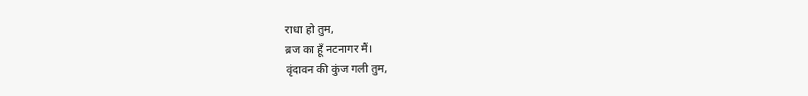राधा हो तुम,
ब्रज का हूँ नटनागर मैं।
वृंदावन की कुंज गली तुम,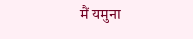मैं यमुना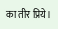का तीर प्रिये।